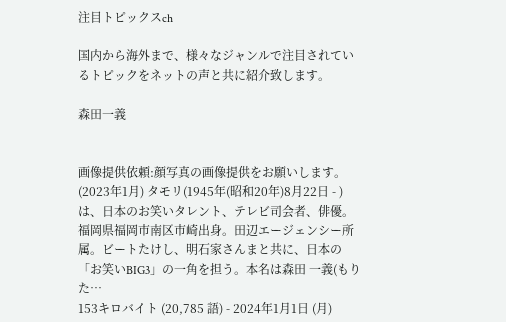注目トピックスch

国内から海外まで、様々なジャンルで注目されているトピックをネットの声と共に紹介致します。

森田一義


画像提供依頼:顔写真の画像提供をお願いします。(2023年1月) タモリ(1945年(昭和20年)8月22日 - )は、日本のお笑いタレント、テレビ司会者、俳優。福岡県福岡市南区市崎出身。田辺エージェンシー所属。ビートたけし、明石家さんまと共に、日本の「お笑いBIG3」の一角を担う。本名は森田 一義(もりた…
153キロバイト (20,785 語) - 2024年1月1日 (月)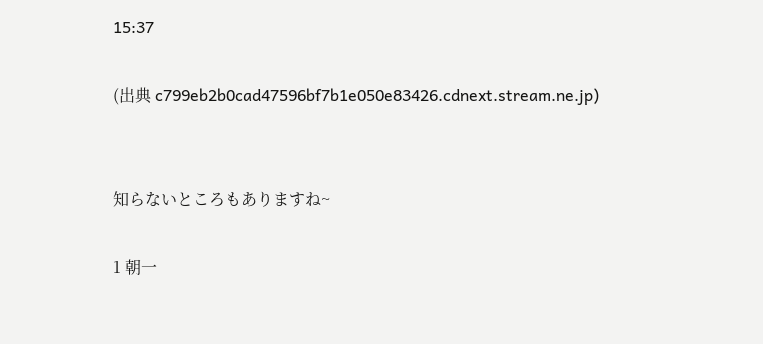15:37

(出典 c799eb2b0cad47596bf7b1e050e83426.cdnext.stream.ne.jp)


知らないところもありますね~

1 朝一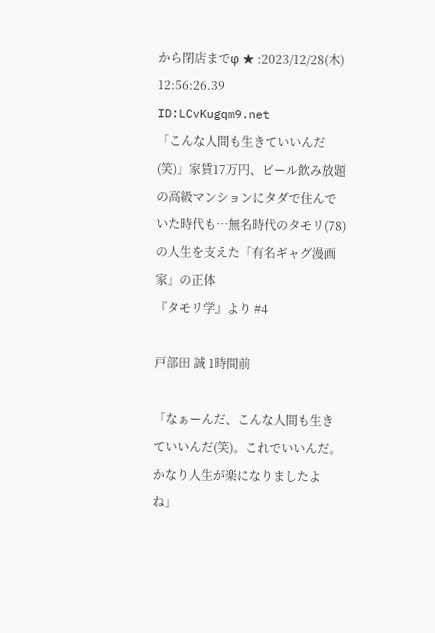から閉店までφ ★ :2023/12/28(木) 12:56:26.39 ID:LCvKugqm9.net
「こんな人間も生きていいんだ(笑)」家賃17万円、ビール飲み放題の高級マンションにタダで住んでいた時代も…無名時代のタモリ(78)の人生を支えた「有名ギャグ漫画家」の正体
『タモリ学』より #4

戸部田 誠 1時間前

「なぁーんだ、こんな人間も生きていいんだ(笑)。これでいいんだ。かなり人生が楽になりましたよね」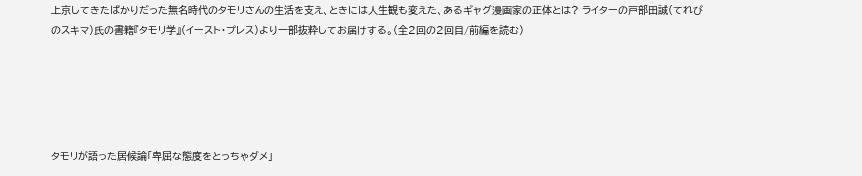上京してきたばかりだった無名時代のタモリさんの生活を支え、ときには人生観も変えた、あるギャグ漫画家の正体とは? ライターの戸部田誠(てれびのスキマ)氏の書籍『タモリ学』(イースト・プレス)より一部抜粋してお届けする。(全2回の2回目/前編を読む)





タモリが語った居候論「卑屈な態度をとっちゃダメ」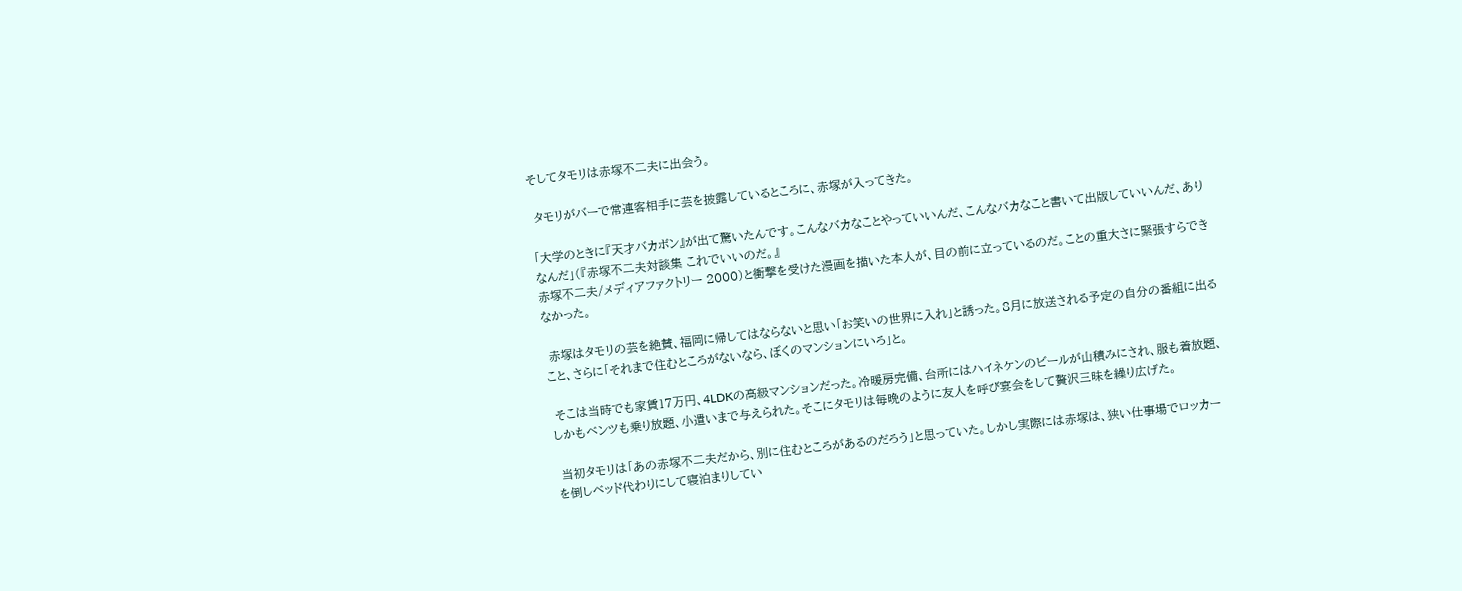そしてタモリは赤塚不二夫に出会う。

 タモリがバーで常連客相手に芸を披露しているところに、赤塚が入ってきた。

「大学のときに『天才バカボン』が出て驚いたんです。こんなバカなことやっていいんだ、こんなバカなこと書いて出版していいんだ、ありなんだ」(『赤塚不二夫対談集 これでいいのだ。』
赤塚不二夫/メディアファクトリー 2000)と衝撃を受けた漫画を描いた本人が、目の前に立っているのだ。ことの重大さに緊張すらできなかった。

 赤塚はタモリの芸を絶賛、福岡に帰してはならないと思い「お笑いの世界に入れ」と誘った。8月に放送される予定の自分の番組に出ること、さらに「それまで住むところがないなら、ぼくのマンションにいろ」と。

 そこは当時でも家賃17万円、4LDKの高級マンションだった。冷暖房完備、台所にはハイネケンのビールが山積みにされ、服も着放題、しかもベンツも乗り放題、小遣いまで与えられた。そこにタモリは毎晩のように友人を呼び宴会をして贅沢三昧を繰り広げた。

 当初タモリは「あの赤塚不二夫だから、別に住むところがあるのだろう」と思っていた。しかし実際には赤塚は、狭い仕事場でロッカーを倒しベッド代わりにして寝泊まりしてい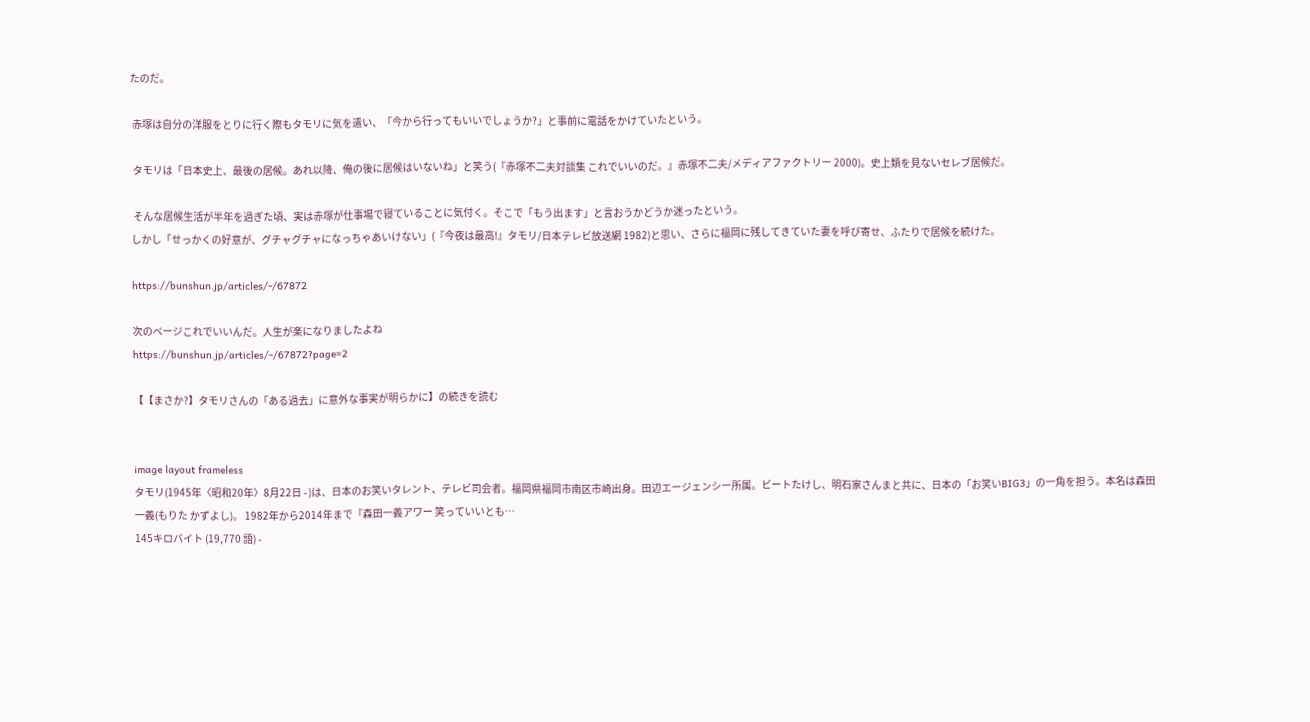たのだ。

 赤塚は自分の洋服をとりに行く際もタモリに気を遣い、「今から行ってもいいでしょうか?」と事前に電話をかけていたという。

 タモリは「日本史上、最後の居候。あれ以降、俺の後に居候はいないね」と笑う(『赤塚不二夫対談集 これでいいのだ。』赤塚不二夫/メディアファクトリー 2000)。史上類を見ないセレブ居候だ。

 そんな居候生活が半年を過ぎた頃、実は赤塚が仕事場で寝ていることに気付く。そこで「もう出ます」と言おうかどうか迷ったという。
しかし「せっかくの好意が、グチャグチャになっちゃあいけない」(『今夜は最高!』タモリ/日本テレビ放送網 1982)と思い、さらに福岡に残してきていた妻を呼び寄せ、ふたりで居候を続けた。

https://bunshun.jp/articles/-/67872

次のページこれでいいんだ。人生が楽になりましたよね
https://bunshun.jp/articles/-/67872?page=2

【【まさか?】タモリさんの「ある過去」に意外な事実が明らかに】の続きを読む


image layout frameless
タモリ(1945年〈昭和20年〉8月22日 - )は、日本のお笑いタレント、テレビ司会者。福岡県福岡市南区市崎出身。田辺エージェンシー所属。ビートたけし、明石家さんまと共に、日本の「お笑いBIG3」の一角を担う。本名は森田 一義(もりた かずよし)。 1982年から2014年まで『森田一義アワー 笑っていいとも…
145キロバイト (19,770 語) -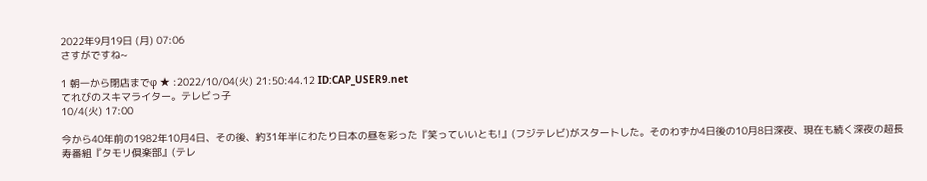2022年9月19日 (月) 07:06
さすがですね~

1 朝一から閉店までφ ★ :2022/10/04(火) 21:50:44.12 ID:CAP_USER9.net
てれびのスキマライター。テレビっ子
10/4(火) 17:00

今から40年前の1982年10月4日、その後、約31年半にわたり日本の昼を彩った『笑っていいとも!』(フジテレビ)がスタートした。そのわずか4日後の10月8日深夜、現在も続く深夜の超長寿番組『タモリ倶楽部』(テレ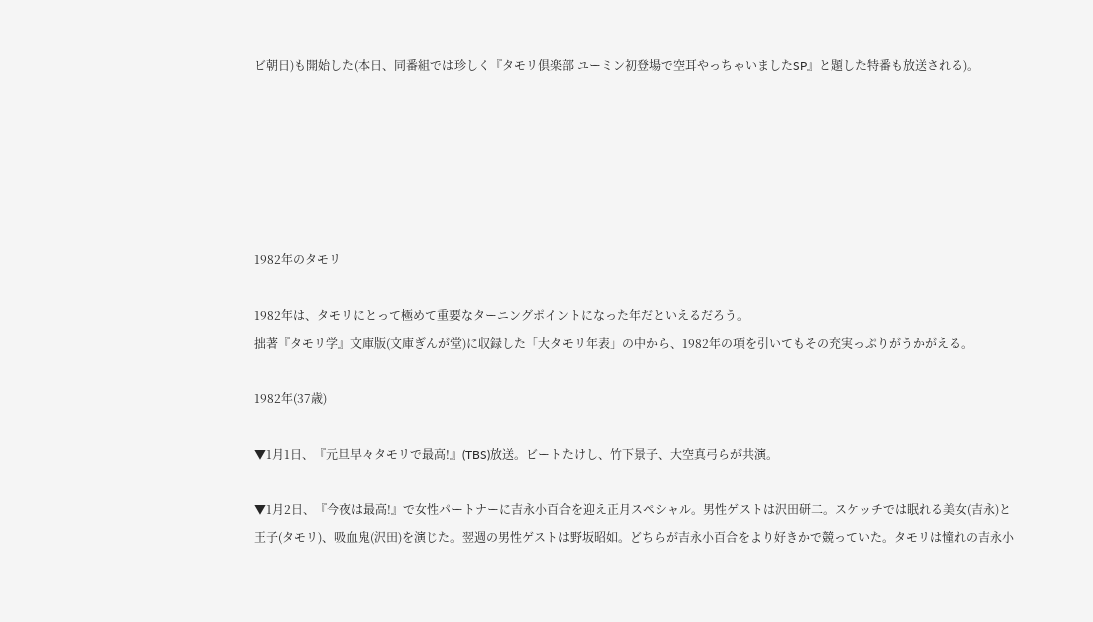ビ朝日)も開始した(本日、同番組では珍しく『タモリ倶楽部 ユーミン初登場で空耳やっちゃいましたSP』と題した特番も放送される)。






1982年のタモリ

1982年は、タモリにとって極めて重要なターニングポイントになった年だといえるだろう。
拙著『タモリ学』文庫版(文庫ぎんが堂)に収録した「大タモリ年表」の中から、1982年の項を引いてもその充実っぷりがうかがえる。

1982年(37歳)

▼1月1日、『元旦早々タモリで最高!』(TBS)放送。ビートたけし、竹下景子、大空真弓らが共演。

▼1月2日、『今夜は最高!』で女性パートナーに吉永小百合を迎え正月スペシャル。男性ゲストは沢田研二。スケッチでは眠れる美女(吉永)と王子(タモリ)、吸血鬼(沢田)を演じた。翌週の男性ゲストは野坂昭如。どちらが吉永小百合をより好きかで競っていた。タモリは憧れの吉永小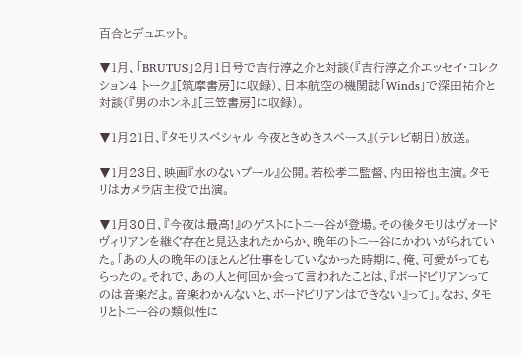百合とデュエット。

▼1月、「BRUTUS」2月1日号で吉行淳之介と対談(『吉行淳之介エッセイ・コレクション4 トーク』[筑摩書房]に収録)、日本航空の機関誌「Winds」で深田祐介と対談(『男のホンネ』[三笠書房]に収録)。

▼1月21日、『タモリスペシャル 今夜ときめきスペース』(テレビ朝日)放送。

▼1月23日、映画『水のないプール』公開。若松孝二監督、内田裕也主演。タモリはカメラ店主役で出演。

▼1月30日、『今夜は最高!』のゲストにトニー谷が登場。その後タモリはヴォードヴィリアンを継ぐ存在と見込まれたからか、晩年のトニー谷にかわいがられていた。「あの人の晩年のほとんど仕事をしていなかった時期に、俺、可愛がってもらったの。それで、あの人と何回か会って言われたことは、『ボードビリアンってのは音楽だよ。音楽わかんないと、ボードビリアンはできない』って」。なお、タモリとトニー谷の類似性に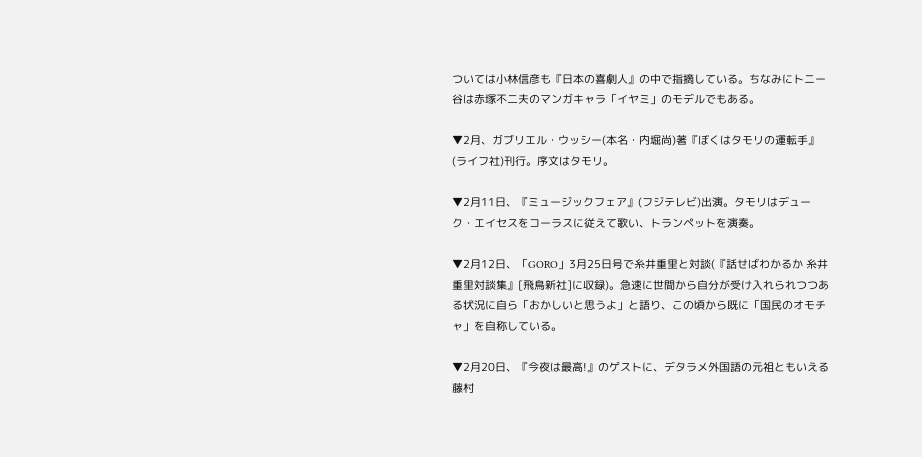ついては小林信彦も『日本の喜劇人』の中で指摘している。ちなみにトニー谷は赤塚不二夫のマンガキャラ「イヤミ」のモデルでもある。

▼2月、ガブリエル・ウッシー(本名・内堀尚)著『ぼくはタモリの運転手』(ライフ社)刊行。序文はタモリ。

▼2月11日、『ミュージックフェア』(フジテレビ)出演。タモリはデューク・エイセスをコーラスに従えて歌い、トランペットを演奏。

▼2月12日、「GORO」3月25日号で糸井重里と対談(『話せばわかるか 糸井重里対談集』[飛鳥新社]に収録)。急速に世間から自分が受け入れられつつある状況に自ら「おかしいと思うよ」と語り、この頃から既に「国民のオモチャ」を自称している。

▼2月20日、『今夜は最高!』のゲストに、デタラメ外国語の元祖ともいえる藤村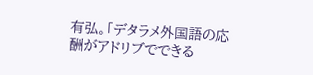有弘。「デタラメ外国語の応酬がアドリブでできる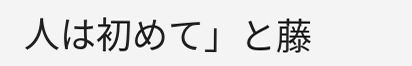人は初めて」と藤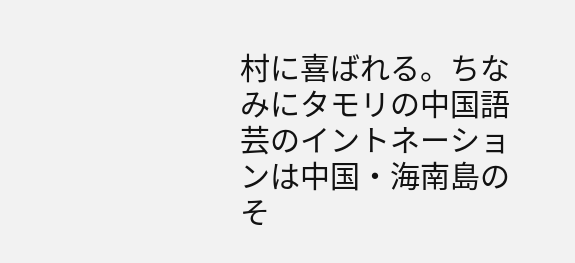村に喜ばれる。ちなみにタモリの中国語芸のイントネーションは中国・海南島のそ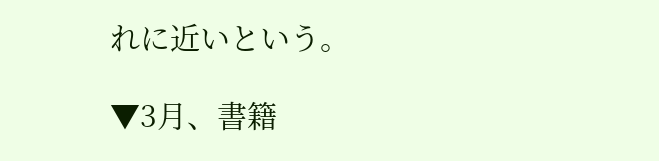れに近いという。

▼3月、書籍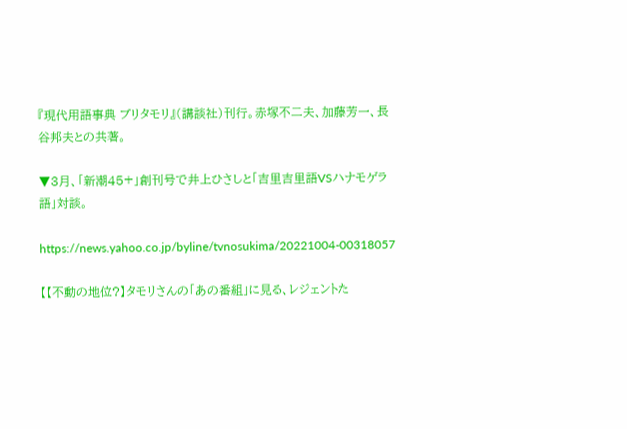『現代用語事典 ブリタモリ』(講談社)刊行。赤塚不二夫、加藤芳一、長谷邦夫との共著。

▼3月、「新潮45+」創刊号で井上ひさしと「吉里吉里語VSハナモゲラ語」対談。

https://news.yahoo.co.jp/byline/tvnosukima/20221004-00318057

【【不動の地位?】タモリさんの「あの番組」に見る、レジェントた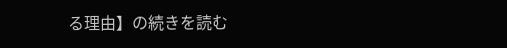る理由】の続きを読む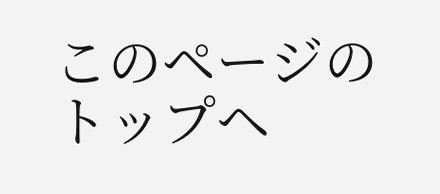このページのトップヘ